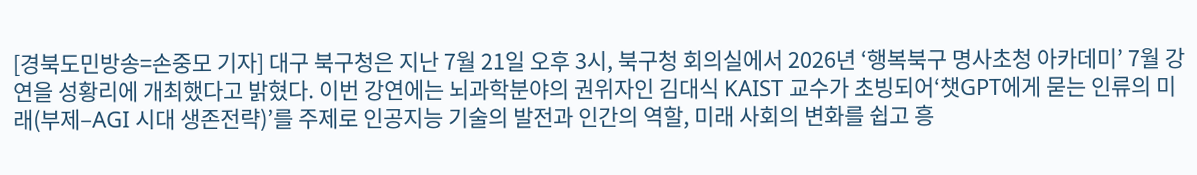[경북도민방송=손중모 기자] 대구 북구청은 지난 7월 21일 오후 3시, 북구청 회의실에서 2026년 ‘행복북구 명사초청 아카데미’ 7월 강연을 성황리에 개최했다고 밝혔다. 이번 강연에는 뇌과학분야의 권위자인 김대식 KAIST 교수가 초빙되어‘챗GPT에게 묻는 인류의 미래(부제–AGI 시대 생존전략)’를 주제로 인공지능 기술의 발전과 인간의 역할, 미래 사회의 변화를 쉽고 흥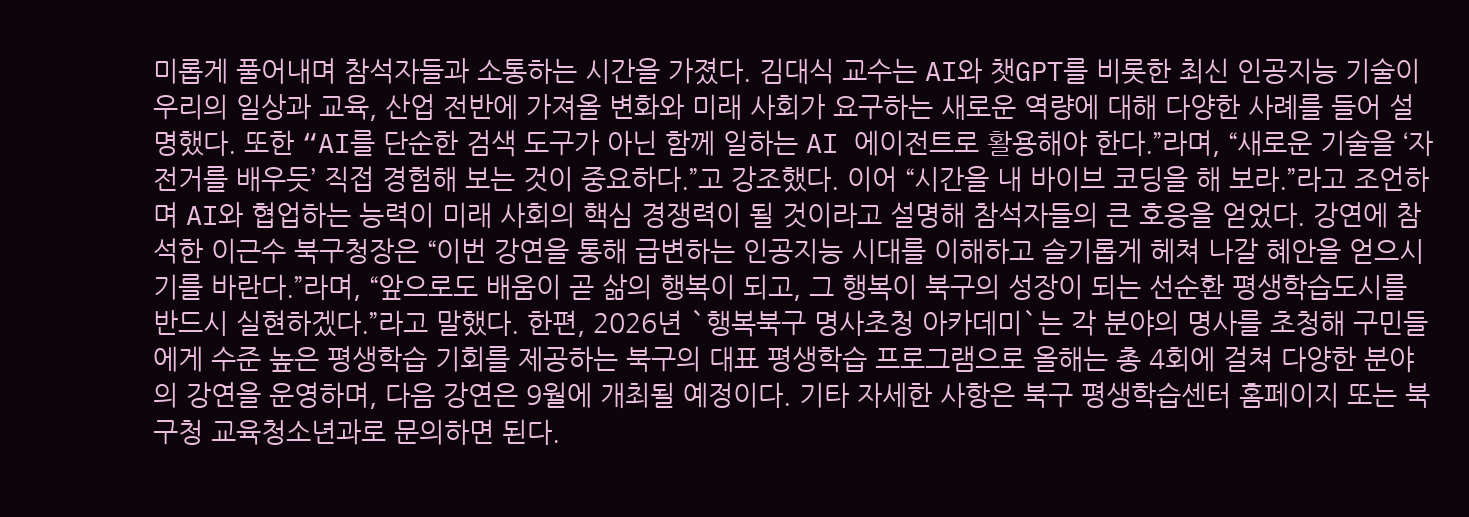미롭게 풀어내며 참석자들과 소통하는 시간을 가졌다. 김대식 교수는 AI와 챗GPT를 비롯한 최신 인공지능 기술이 우리의 일상과 교육, 산업 전반에 가져올 변화와 미래 사회가 요구하는 새로운 역량에 대해 다양한 사례를 들어 설명했다. 또한 “AI를 단순한 검색 도구가 아닌 함께 일하는 AI 에이전트로 활용해야 한다.”라며, “새로운 기술을 ‘자전거를 배우듯’ 직접 경험해 보는 것이 중요하다.”고 강조했다. 이어 “시간을 내 바이브 코딩을 해 보라.”라고 조언하며 AI와 협업하는 능력이 미래 사회의 핵심 경쟁력이 될 것이라고 설명해 참석자들의 큰 호응을 얻었다. 강연에 참석한 이근수 북구청장은 “이번 강연을 통해 급변하는 인공지능 시대를 이해하고 슬기롭게 헤쳐 나갈 혜안을 얻으시기를 바란다.”라며, “앞으로도 배움이 곧 삶의 행복이 되고, 그 행복이 북구의 성장이 되는 선순환 평생학습도시를 반드시 실현하겠다.”라고 말했다. 한편, 2026년 `행복북구 명사초청 아카데미`는 각 분야의 명사를 초청해 구민들에게 수준 높은 평생학습 기회를 제공하는 북구의 대표 평생학습 프로그램으로 올해는 총 4회에 걸쳐 다양한 분야의 강연을 운영하며, 다음 강연은 9월에 개최될 예정이다. 기타 자세한 사항은 북구 평생학습센터 홈페이지 또는 북구청 교육청소년과로 문의하면 된다.